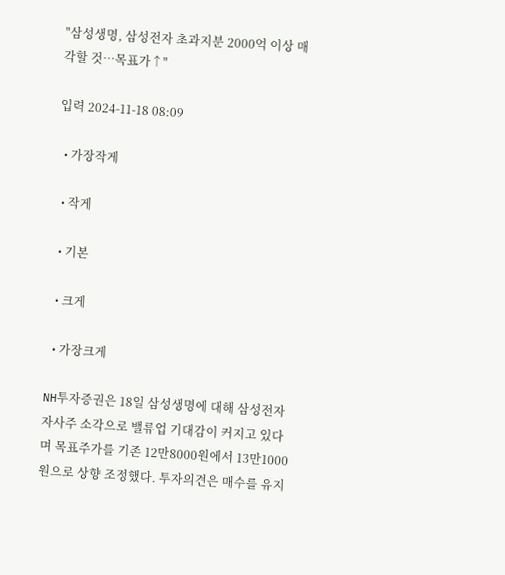"삼성생명, 삼성전자 초과지분 2000억 이상 매각할 것…목표가↑"

입력 2024-11-18 08:09

  • 가장작게

  • 작게

  • 기본

  • 크게

  • 가장크게

NH투자증권은 18일 삼성생명에 대해 삼성전자 자사주 소각으로 밸류업 기대감이 커지고 있다며 목표주가를 기존 12만8000원에서 13만1000원으로 상향 조정했다. 투자의견은 매수를 유지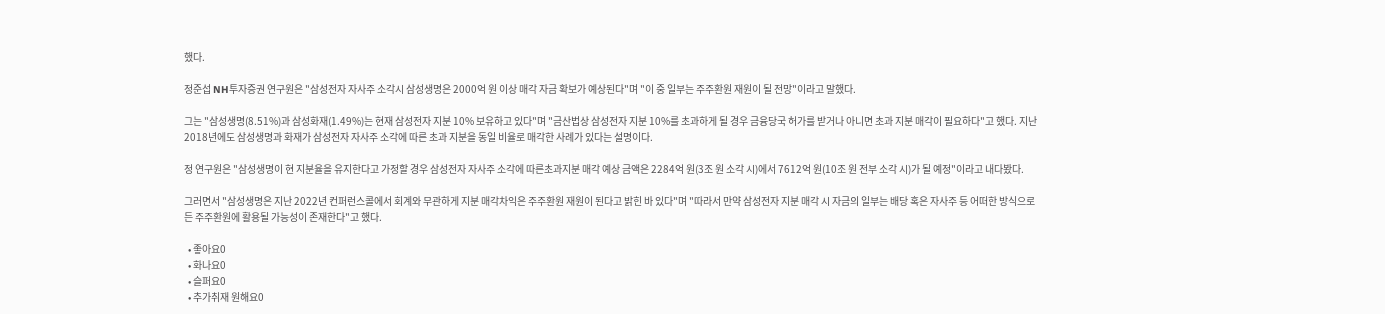했다.

정준섭 NH투자증권 연구원은 "삼성전자 자사주 소각시 삼성생명은 2000억 원 이상 매각 자금 확보가 예상된다"며 "이 중 일부는 주주환원 재원이 될 전망"이라고 말했다.

그는 "삼성생명(8.51%)과 삼성화재(1.49%)는 현재 삼성전자 지분 10% 보유하고 있다"며 "금산법상 삼성전자 지분 10%를 초과하게 될 경우 금융당국 허가를 받거나 아니면 초과 지분 매각이 필요하다"고 했다. 지난 2018년에도 삼성생명과 화재가 삼성전자 자사주 소각에 따른 초과 지분을 동일 비율로 매각한 사례가 있다는 설명이다.

정 연구원은 "삼성생명이 현 지분율을 유지한다고 가정할 경우 삼성전자 자사주 소각에 따른초과지분 매각 예상 금액은 2284억 원(3조 원 소각 시)에서 7612억 원(10조 원 전부 소각 시)가 될 예정"이라고 내다봤다.

그러면서 "삼성생명은 지난 2022년 컨퍼런스콜에서 회계와 무관하게 지분 매각차익은 주주환원 재원이 된다고 밝힌 바 있다"며 "따라서 만약 삼성전자 지분 매각 시 자금의 일부는 배당 혹은 자사주 등 어떠한 방식으로든 주주환원에 활용될 가능성이 존재한다"고 했다.

  • 좋아요0
  • 화나요0
  • 슬퍼요0
  • 추가취재 원해요0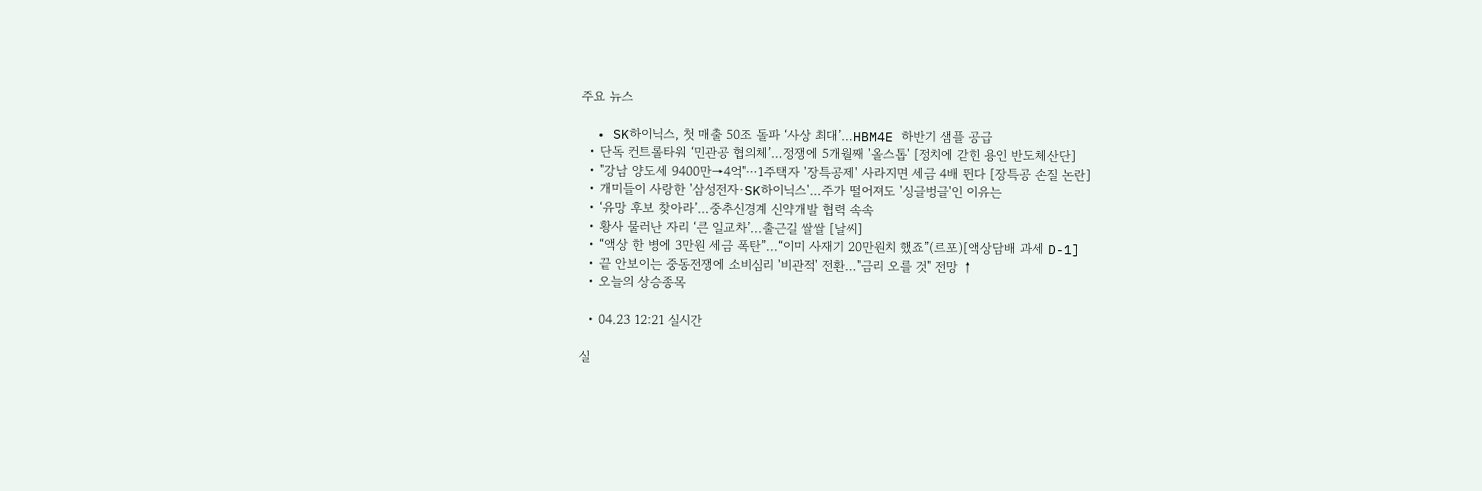주요 뉴스

  • SK하이닉스, 첫 매출 50조 돌파 ‘사상 최대’…HBM4E 하반기 샘플 공급
  • 단독 컨트롤타워 ‘민관공 협의체’…정쟁에 5개월째 '올스톱' [정치에 갇힌 용인 반도체산단]
  • "강남 양도세 9400만→4억"⋯1주택자 '장특공제' 사라지면 세금 4배 뛴다 [장특공 손질 논란]
  • 개미들이 사랑한 '삼성전자·SK하이닉스'…주가 떨어져도 '싱글벙글'인 이유는
  • ‘유망 후보 찾아라’…중추신경계 신약개발 협력 속속
  • 황사 물러난 자리 ‘큰 일교차’...출근길 쌀쌀 [날씨]
  • “액상 한 병에 3만원 세금 폭탄”...“이미 사재기 20만원치 했죠”(르포)[액상담배 과세 D-1]
  • 끝 안보이는 중동전쟁에 소비심리 '비관적' 전환…"금리 오를 것" 전망 ↑
  • 오늘의 상승종목

  • 04.23 12:21 실시간

실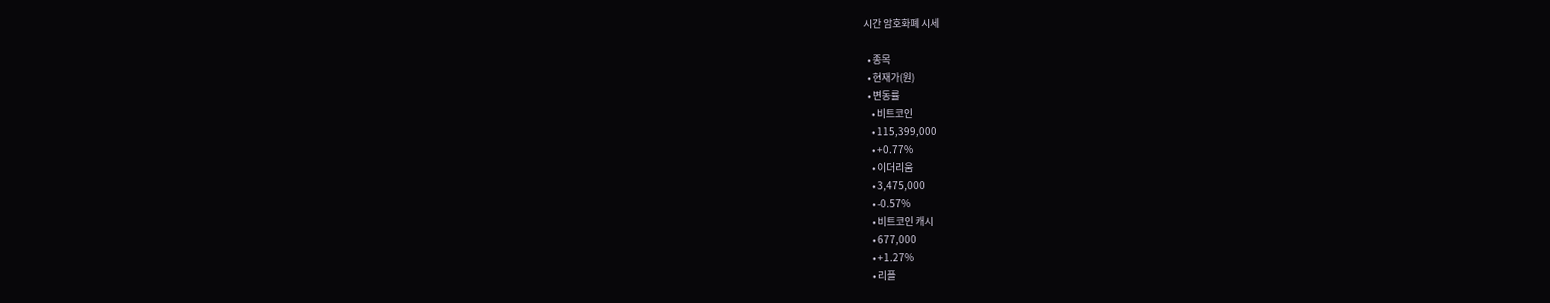시간 암호화폐 시세

  • 종목
  • 현재가(원)
  • 변동률
    • 비트코인
    • 115,399,000
    • +0.77%
    • 이더리움
    • 3,475,000
    • -0.57%
    • 비트코인 캐시
    • 677,000
    • +1.27%
    • 리플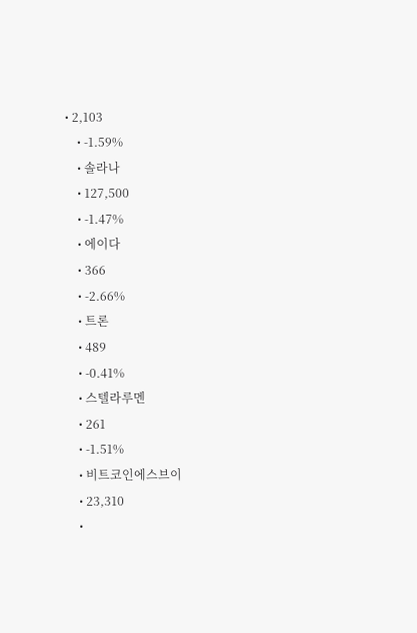• 2,103
    • -1.59%
    • 솔라나
    • 127,500
    • -1.47%
    • 에이다
    • 366
    • -2.66%
    • 트론
    • 489
    • -0.41%
    • 스텔라루멘
    • 261
    • -1.51%
    • 비트코인에스브이
    • 23,310
    •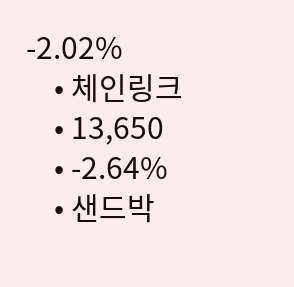-2.02%
    • 체인링크
    • 13,650
    • -2.64%
    • 샌드박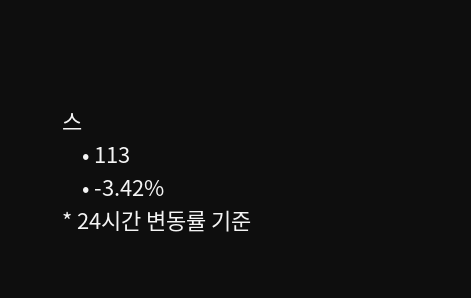스
    • 113
    • -3.42%
* 24시간 변동률 기준